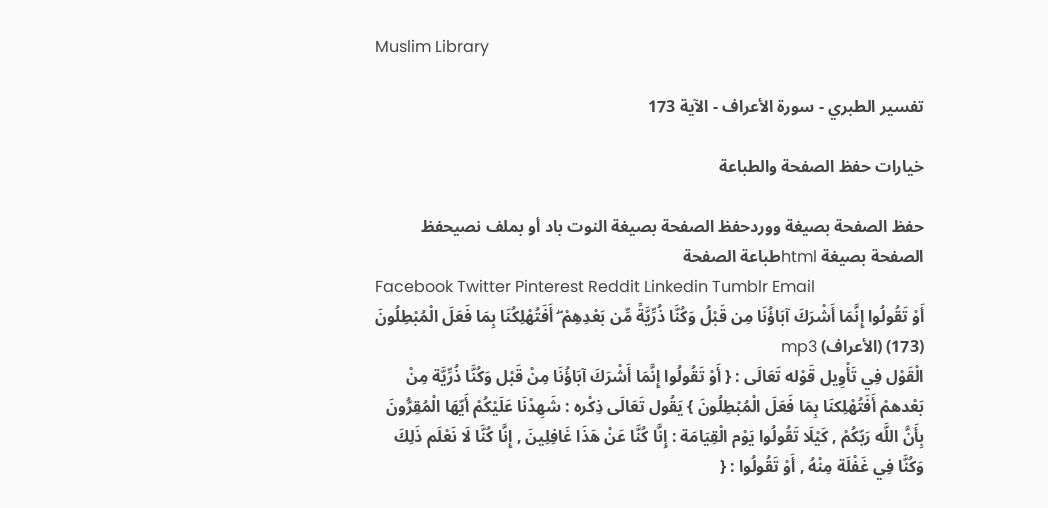Muslim Library

تفسير الطبري - سورة الأعراف - الآية 173

خيارات حفظ الصفحة والطباعة

حفظ الصفحة بصيغة ووردحفظ الصفحة بصيغة النوت باد أو بملف نصيحفظ الصفحة بصيغة htmlطباعة الصفحة
Facebook Twitter Pinterest Reddit Linkedin Tumblr Email
أَوْ تَقُولُوا إِنَّمَا أَشْرَكَ آبَاؤُنَا مِن قَبْلُ وَكُنَّا ذُرِّيَّةً مِّن بَعْدِهِمْ ۖ أَفَتُهْلِكُنَا بِمَا فَعَلَ الْمُبْطِلُونَ (173) (الأعراف) mp3
الْقَوْل فِي تَأْوِيل قَوْله تَعَالَى : { أَوْ تَقُولُوا إِنَّمَا أَشْرَكَ آبَاؤُنَا مِنْ قَبْل وَكُنَّا ذُرِّيَّة مِنْ بَعْدهمْ أَفَتُهْلِكنَا بِمَا فَعَلَ الْمُبْطِلُونَ } يَقُول تَعَالَى ذِكْره : شَهِدْنَا عَلَيْكُمْ أَيّهَا الْمُقِرُّونَ بِأَنَّ اللَّه رَبّكُمْ , كَيْلَا تَقُولُوا يَوْم الْقِيَامَة : إِنَّا كُنَّا عَنْ هَذَا غَافِلِينَ , إِنَّا كُنَّا لَا نَعْلَم ذَلِكَ وَكُنَّا فِي غَفْلَة مِنْهُ , أَوْ تَقُولُوا : {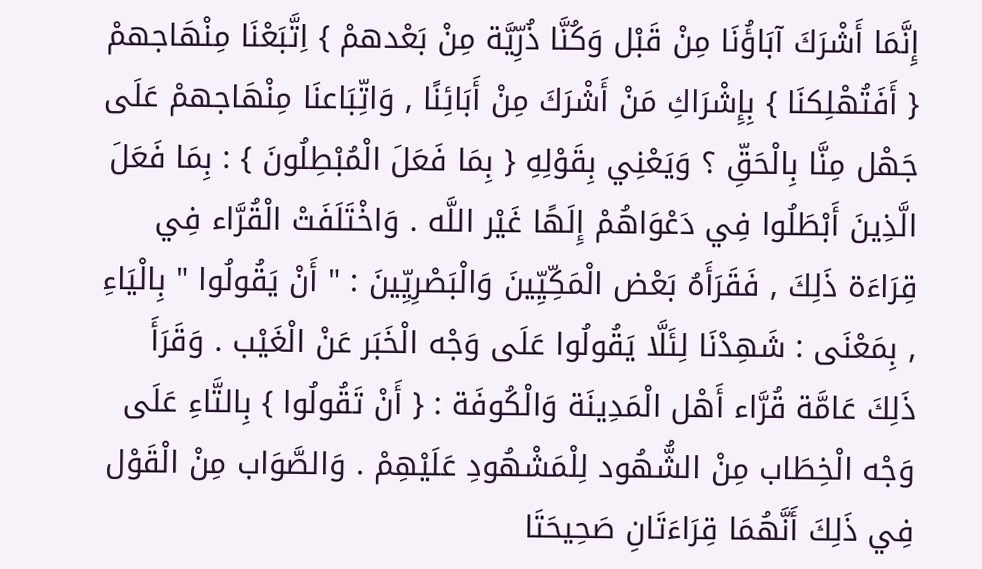إِنَّمَا أَشْرَكَ آبَاؤُنَا مِنْ قَبْل وَكُنَّا ذُرِّيَّة مِنْ بَعْدهمْ } اِتَّبَعْنَا مِنْهَاجهمْ { أَفَتُهْلِكنَا } بِإِشْرَاكِ مَنْ أَشْرَكَ مِنْ أَبَائِنًا , وَاتِّبَاعنَا مِنْهَاجهمْ عَلَى جَهْل مِنَّا بِالْحَقِّ ؟ وَيَعْنِي بِقَوْلِهِ { بِمَا فَعَلَ الْمُبْطِلُونَ } : بِمَا فَعَلَ الَّذِينَ أَبْطَلُوا فِي دَعْوَاهُمْ إِلَهًا غَيْر اللَّه . وَاخْتَلَفَتْ الْقُرَّاء فِي قِرَاءَة ذَلِكَ , فَقَرَأَهُ بَعْض الْمَكِّيِّينَ وَالْبَصْرِيِّينَ : " أَنْ يَقُولُوا " بِالْيَاءِ , بِمَعْنَى : شَهِدْنَا لِئَلَّا يَقُولُوا عَلَى وَجْه الْخَبَر عَنْ الْغَيْب . وَقَرَأَ ذَلِكَ عَامَّة قُرَّاء أَهْل الْمَدِينَة وَالْكُوفَة : { أَنْ تَقُولُوا } بِالتَّاءِ عَلَى وَجْه الْخِطَاب مِنْ الشُّهُود لِلْمَشْهُودِ عَلَيْهِمْ . وَالصَّوَاب مِنْ الْقَوْل فِي ذَلِكَ أَنَّهُمَا قِرَاءَتَانِ صَحِيحَتَا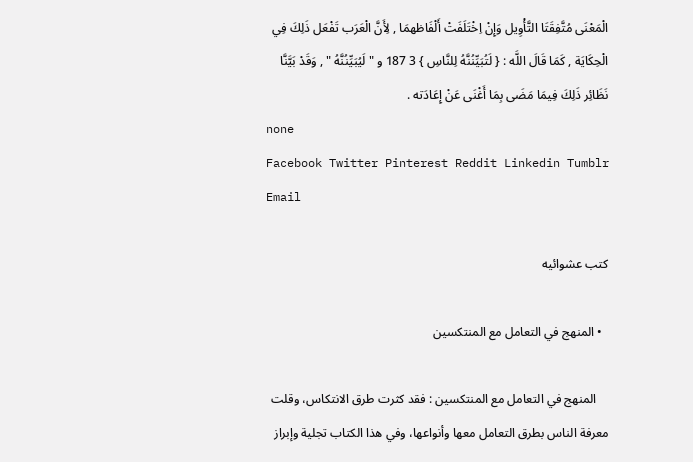الْمَعْنَى مُتَّفِقَتَا التَّأْوِيل وَإِنْ اِخْتَلَفَتْ أَلْفَاظهمَا , لِأَنَّ الْعَرَب تَفْعَل ذَلِكَ فِي الْحِكَايَة , كَمَا قَالَ اللَّه : { لَتُبَيِّنُنَّهُ لِلنَّاسِ } 3 187 و " لَيُبَيِّنُنَّهُ " , وَقَدْ بَيَّنَّا نَظَائِر ذَلِكَ فِيمَا مَضَى بِمَا أَغْنَى عَنْ إِعَادَته .
none
Facebook Twitter Pinterest Reddit Linkedin Tumblr Email

كتب عشوائيه

  • المنهج في التعامل مع المنتكسين

    المنهج في التعامل مع المنتكسين : فقد كثرت طرق الانتكاس، وقلت معرفة الناس بطرق التعامل معها وأنواعها، وفي هذا الكتاب تجلية وإبراز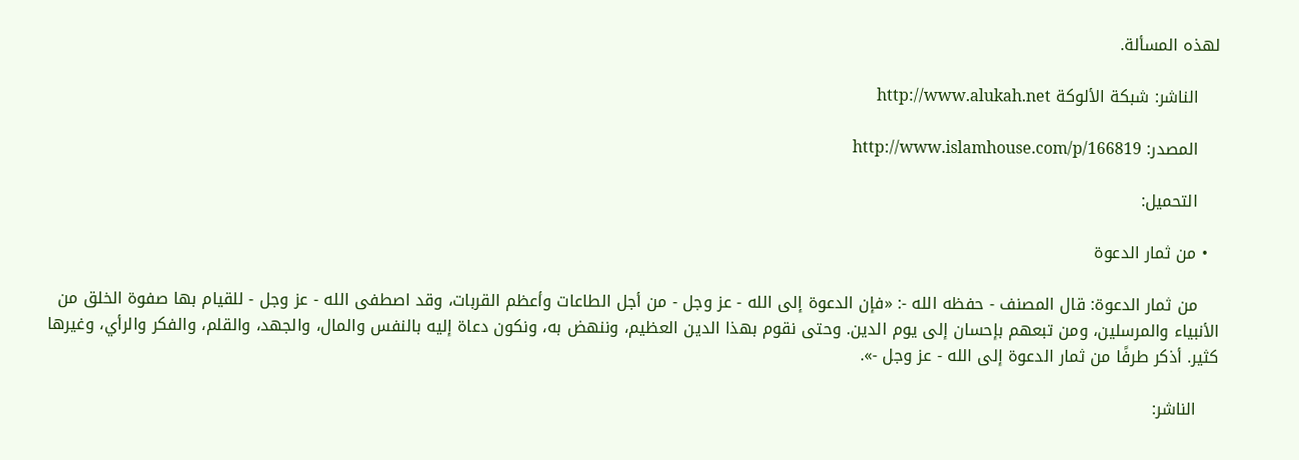لهذه المسألة.

    الناشر: شبكة الألوكة http://www.alukah.net

    المصدر: http://www.islamhouse.com/p/166819

    التحميل:

  • من ثمار الدعوة

    من ثمار الدعوة: قال المصنف - حفظه الله -: «فإن الدعوة إلى الله - عز وجل - من أجل الطاعات وأعظم القربات، وقد اصطفى الله - عز وجل - للقيام بها صفوة الخلق من الأنبياء والمرسلين، ومن تبعهم بإحسان إلى يوم الدين. وحتى نقوم بهذا الدين العظيم، وننهض به، ونكون دعاة إليه بالنفس والمال، والجهد، والقلم، والفكر والرأي، وغيرها كثير. أذكر طرفًا من ثمار الدعوة إلى الله - عز وجل -».

    الناشر: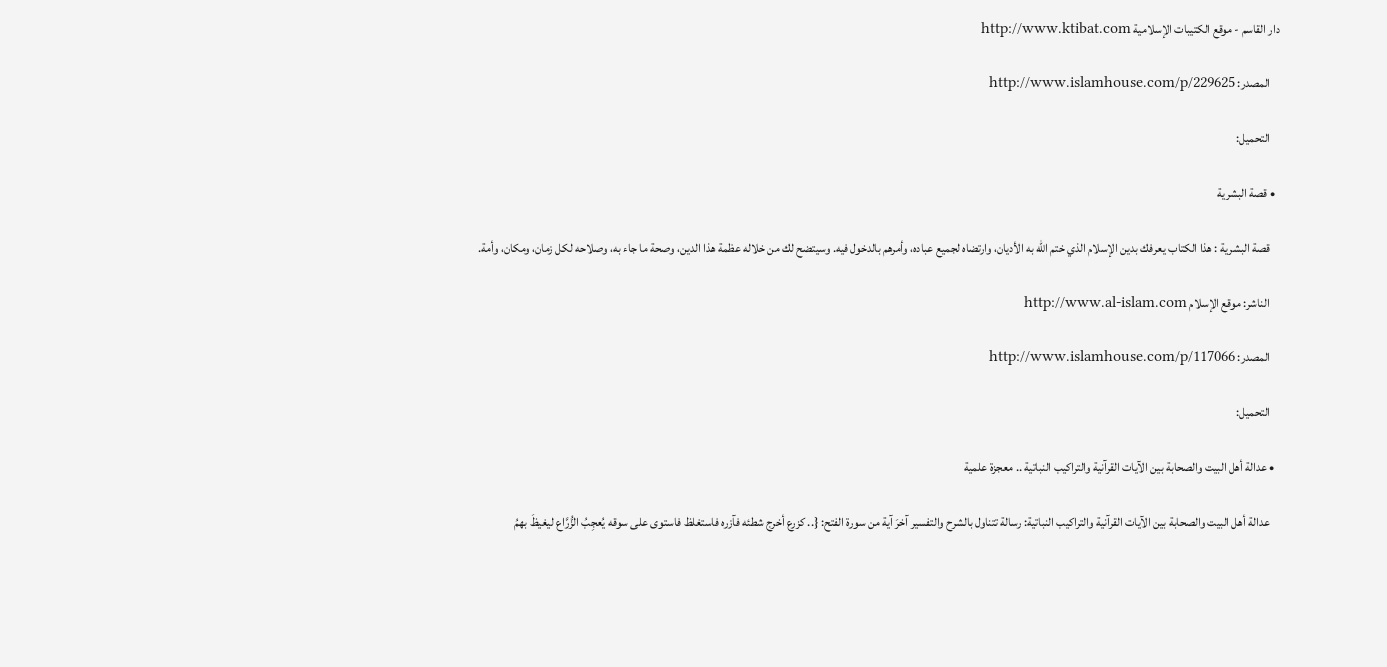دار القاسم - موقع الكتيبات الإسلامية http://www.ktibat.com

    المصدر: http://www.islamhouse.com/p/229625

    التحميل:

  • قصة البشرية

    قصة البشرية : هذا الكتاب يعرفك بدين الإسلام الذي ختم الله به الأديان، وارتضاه لجميع عباده، وأمرهم بالدخول فيه. وسيتضح لك من خلاله عظمة هذا الدين، وصحة ما جاء به، وصلاحه لكل زمان، ومكان، وأمة.

    الناشر: موقع الإسلام http://www.al-islam.com

    المصدر: http://www.islamhouse.com/p/117066

    التحميل:

  • عدالة أهل البيت والصحابة بين الآيات القرآنية والتراكيب النباتية .. معجزة علمية

    عدالة أهل البيت والصحابة بين الآيات القرآنية والتراكيب النباتية: رسالة تتناول بالشرح والتفسير آخرَ آية من سورة الفتح: {.. كزرع أخرج شطئه فآزره فاستغلظ فاستوى على سوقه يُعجِبُ الزُّرَّاع ليغيظَ بهمُ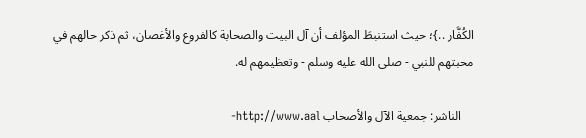الكُفَّار ..}؛ حيث استنبطَ المؤلف أن آل البيت والصحابة كالفروع والأغصان، ثم ذكر حالهم في محبتهم للنبي - صلى الله عليه وسلم - وتعظيمهم له.

    الناشر: جمعية الآل والأصحاب http://www.aal-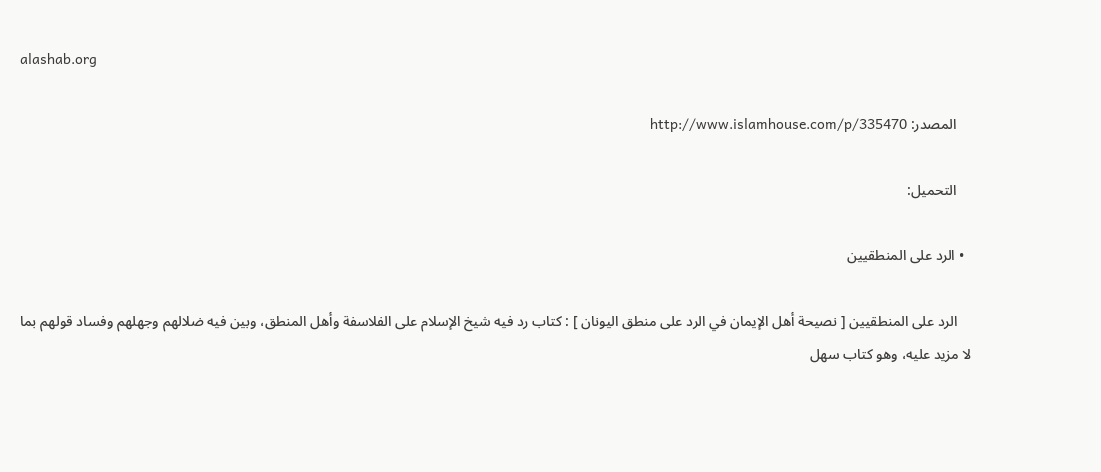alashab.org

    المصدر: http://www.islamhouse.com/p/335470

    التحميل:

  • الرد على المنطقيين

    الرد على المنطقيين [ نصيحة أهل الإيمان في الرد على منطق اليونان ] : كتاب رد فيه شيخ الإسلام على الفلاسفة وأهل المنطق، وبين فيه ضلالهم وجهلهم وفساد قولهم بما لا مزيد عليه، وهو كتاب سهل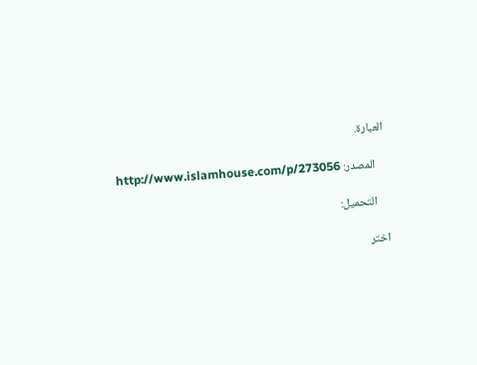العبارة.

    المصدر: http://www.islamhouse.com/p/273056

    التحميل:

اختر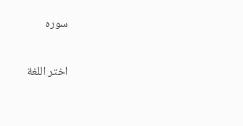سوره

اختر اللغة